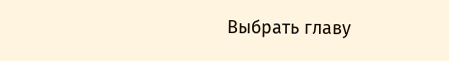Выбрать главу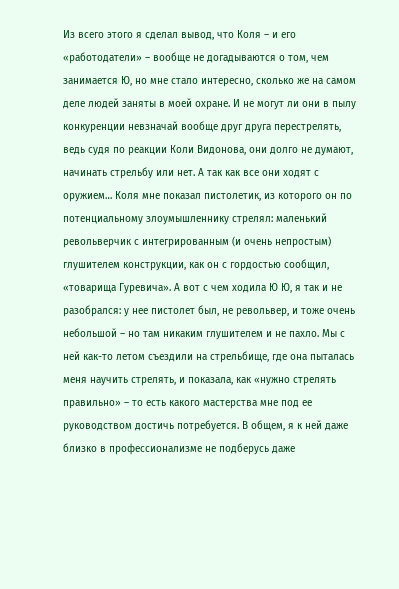Из всего этого я сделал вывод, что Коля – и его «работодатели» – вообще не догадываются о том, чем занимается Ю, но мне стало интересно, сколько же на самом деле людей заняты в моей охране. И не могут ли они в пылу конкуренции невзначай вообще друг друга перестрелять, ведь судя по реакции Коли Видонова, они долго не думают, начинать стрельбу или нет. А так как все они ходят с оружием… Коля мне показал пистолетик, из которого он по потенциальному злоумышленнику стрелял: маленький револьверчик с интегрированным (и очень непростым) глушителем конструкции, как он с гордостью сообщил, «товарища Гуревича». А вот с чем ходила Ю Ю, я так и не разобрался: у нее пистолет был, не револьвер, и тоже очень небольшой – но там никаким глушителем и не пахло. Мы с ней как-то летом съездили на стрельбище, где она пыталась меня научить стрелять, и показала, как «нужно стрелять правильно» – то есть какого мастерства мне под ее руководством достичь потребуется. В общем, я к ней даже близко в профессионализме не подберусь даже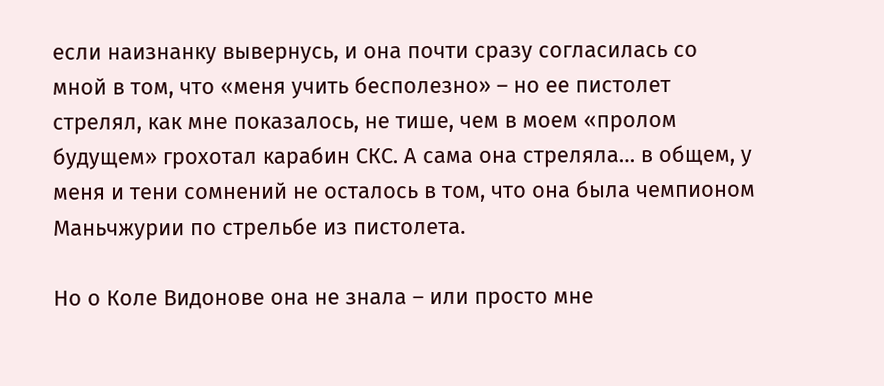если наизнанку вывернусь, и она почти сразу согласилась со мной в том, что «меня учить бесполезно» – но ее пистолет стрелял, как мне показалось, не тише, чем в моем «пролом будущем» грохотал карабин СКС. А сама она стреляла… в общем, у меня и тени сомнений не осталось в том, что она была чемпионом Маньчжурии по стрельбе из пистолета.

Но о Коле Видонове она не знала – или просто мне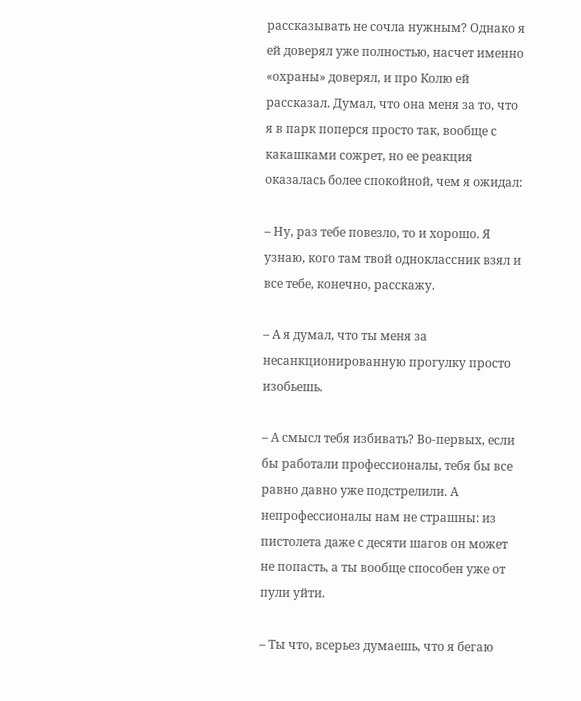рассказывать не сочла нужным? Однако я ей доверял уже полностью, насчет именно «охраны» доверял, и про Колю ей рассказал. Думал, что она меня за то, что я в парк поперся просто так, вообще с какашками сожрет, но ее реакция оказалась более спокойной, чем я ожидал:

– Ну, раз тебе повезло, то и хорошо. Я узнаю, кого там твой одноклассник взял и все тебе, конечно, расскажу.

– А я думал, что ты меня за несанкционированную прогулку просто изобьешь.

– А смысл тебя избивать? Во-первых, если бы работали профессионалы, тебя бы все равно давно уже подстрелили. А непрофессионалы нам не страшны: из пистолета даже с десяти шагов он может не попасть, а ты вообще способен уже от пули уйти.

– Ты что, всерьез думаешь, что я бегаю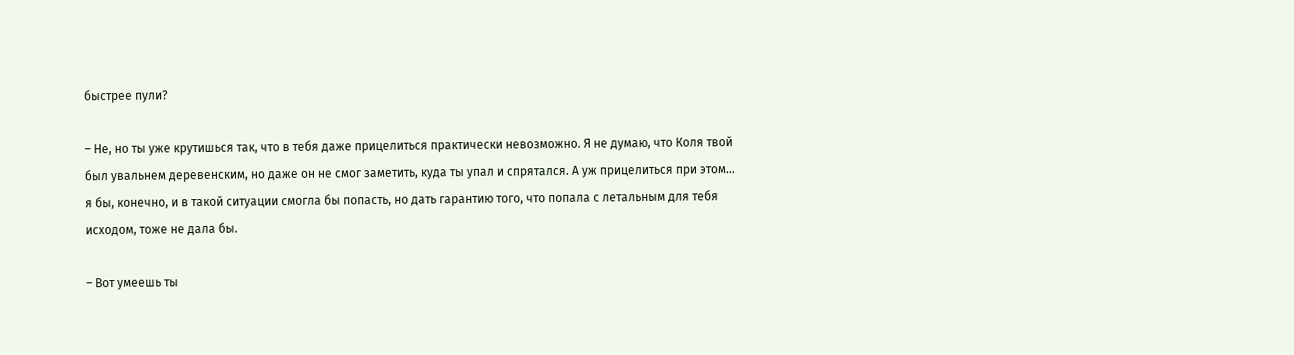быстрее пули?

– Не, но ты уже крутишься так, что в тебя даже прицелиться практически невозможно. Я не думаю, что Коля твой был увальнем деревенским, но даже он не смог заметить, куда ты упал и спрятался. А уж прицелиться при этом… я бы, конечно, и в такой ситуации смогла бы попасть, но дать гарантию того, что попала с летальным для тебя исходом, тоже не дала бы.

– Вот умеешь ты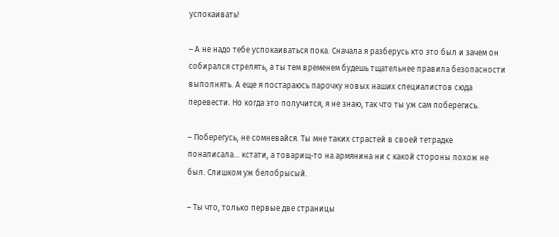успокаивать!

– А не надо тебе успокаиваться пока. Сначала я разберусь кто это был и зачем он собирался стрелять, а ты тем временем будешь тщательнее правила безопасности выполнять. А еще я постараюсь парочку новых наших специалистов сюда перевести. Но когда это получится, я не знаю, так что ты уж сам поберегись.

– Поберегусь, не сомневайся. Ты мне таких страстей в своей тетрадке понаписала… кстати, а товарищ-то на армянина ни с какой стороны похож не был. Слишком уж белобрысый.

– Ты что, только первые две страницы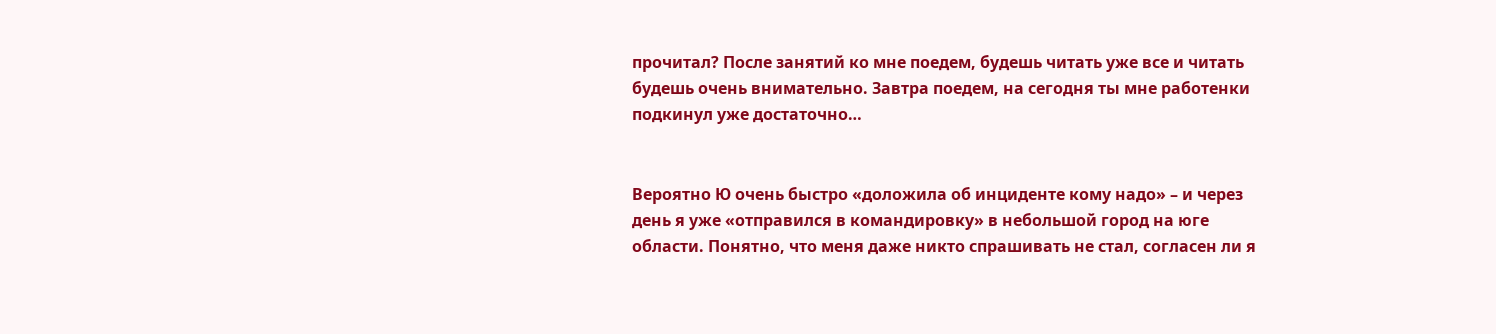прочитал? После занятий ко мне поедем, будешь читать уже все и читать будешь очень внимательно. Завтра поедем, на сегодня ты мне работенки подкинул уже достаточно…


Вероятно Ю очень быстро «доложила об инциденте кому надо» – и через день я уже «отправился в командировку» в небольшой город на юге области. Понятно, что меня даже никто спрашивать не стал, согласен ли я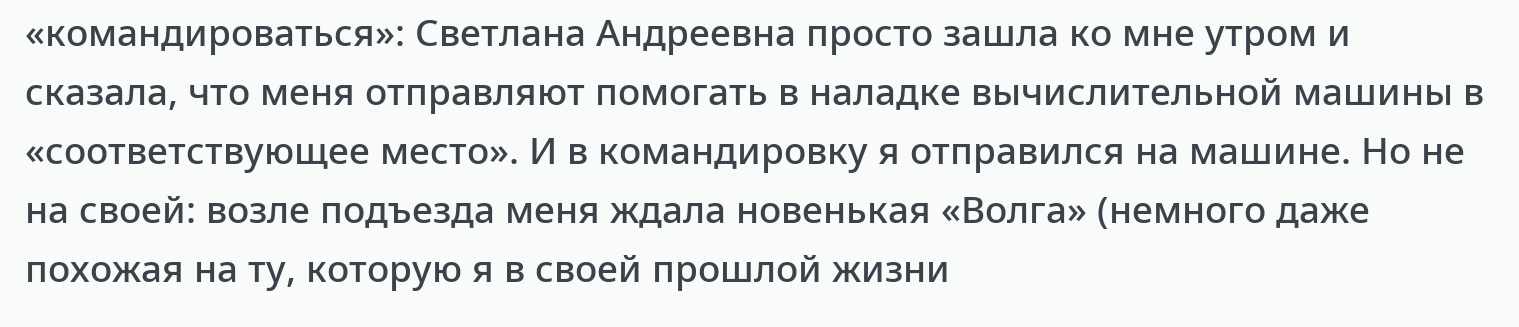«командироваться»: Светлана Андреевна просто зашла ко мне утром и сказала, что меня отправляют помогать в наладке вычислительной машины в «соответствующее место». И в командировку я отправился на машине. Но не на своей: возле подъезда меня ждала новенькая «Волга» (немного даже похожая на ту, которую я в своей прошлой жизни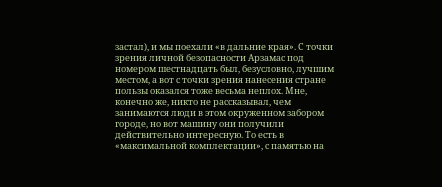застал), и мы поехали «в дальние края». С точки зрения личной безопасности Арзамас под номером шестнадцать был, безусловно, лучшим местом, а вот с точки зрения нанесения стране пользы оказался тоже весьма неплох. Мне, конечно же, никто не рассказывал, чем занимаются люди в этом окруженном забором городе, но вот машину они получили действительно интересную. То есть в «максимальной комплектации», с памятью на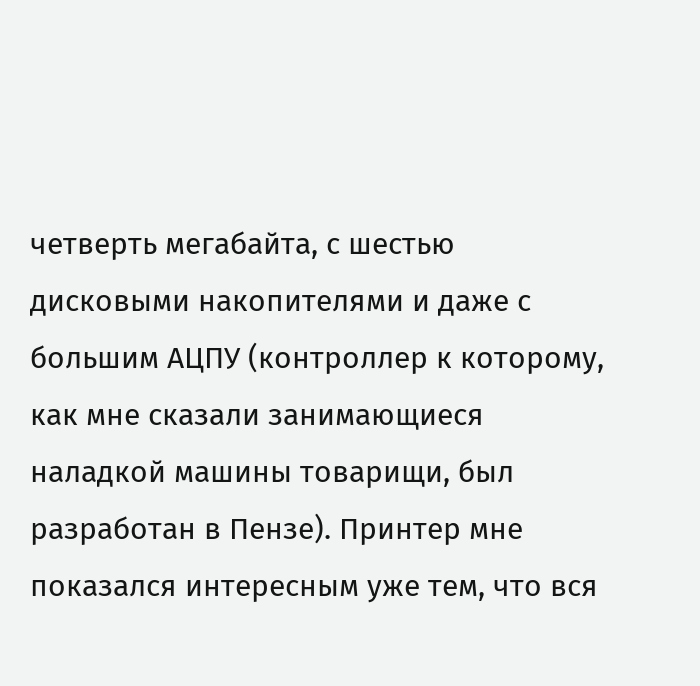четверть мегабайта, с шестью дисковыми накопителями и даже с большим АЦПУ (контроллер к которому, как мне сказали занимающиеся наладкой машины товарищи, был разработан в Пензе). Принтер мне показался интересным уже тем, что вся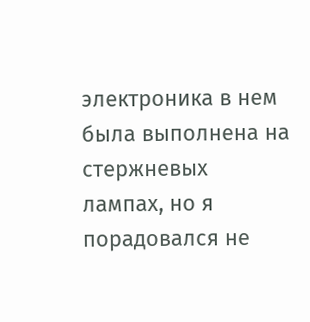электроника в нем была выполнена на стержневых лампах, но я порадовался не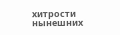хитрости нынешних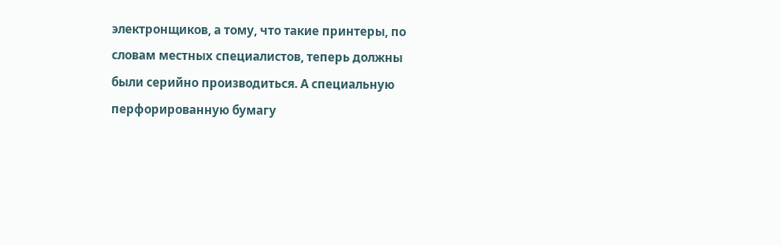электронщиков, а тому, что такие принтеры, по словам местных специалистов, теперь должны были серийно производиться. А специальную перфорированную бумагу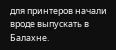для принтеров начали вроде выпускать в Балахне.